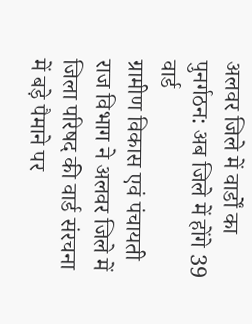अलवर जिले में वार्डों का पुनर्गठन: अब जिले में होंगे 39 वार्ड
ग्रामीण विकास एवं पंचायती राज विभाग ने अलवर जिले में जिला परिषद की वार्ड संरचना में बड़े पैमाने पर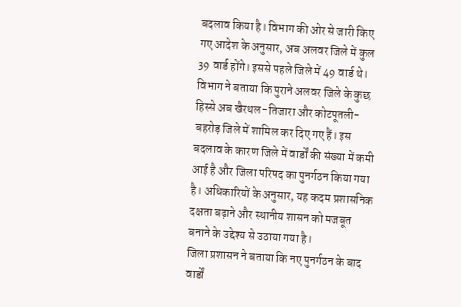बदलाव किया है। विभाग की ओर से जारी किए गए आदेश के अनुसार, अब अलवर जिले में कुल 39 वार्ड होंगे। इससे पहले जिले में 49 वार्ड थे।
विभाग ने बताया कि पुराने अलवर जिले के कुछ हिस्से अब खैरथल-तिजारा और कोटपूतली-बहरोड़ जिले में शामिल कर दिए गए हैं। इस बदलाव के कारण जिले में वार्डों की संख्या में कमी आई है और जिला परिषद का पुनर्गठन किया गया है। अधिकारियों के अनुसार, यह कदम प्रशासनिक दक्षता बढ़ाने और स्थानीय शासन को मजबूत बनाने के उद्देश्य से उठाया गया है।
जिला प्रशासन ने बताया कि नए पुनर्गठन के बाद वार्डों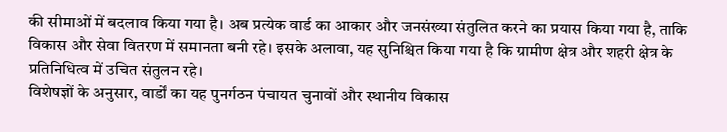की सीमाओं में बदलाव किया गया है। अब प्रत्येक वार्ड का आकार और जनसंख्या संतुलित करने का प्रयास किया गया है, ताकि विकास और सेवा वितरण में समानता बनी रहे। इसके अलावा, यह सुनिश्चित किया गया है कि ग्रामीण क्षेत्र और शहरी क्षेत्र के प्रतिनिधित्व में उचित संतुलन रहे।
विशेषज्ञों के अनुसार, वार्डों का यह पुनर्गठन पंचायत चुनावों और स्थानीय विकास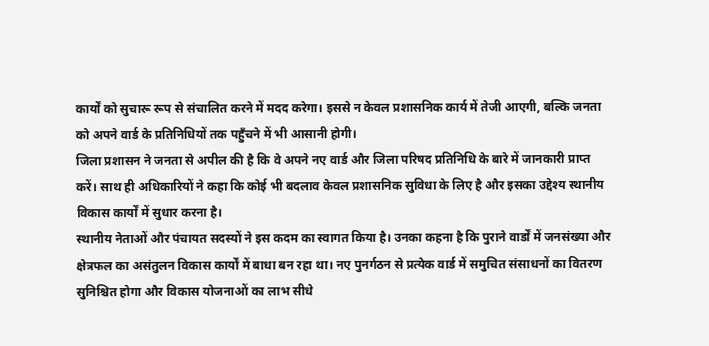कार्यों को सुचारू रूप से संचालित करने में मदद करेगा। इससे न केवल प्रशासनिक कार्य में तेजी आएगी, बल्कि जनता को अपने वार्ड के प्रतिनिधियों तक पहुँचने में भी आसानी होगी।
जिला प्रशासन ने जनता से अपील की है कि वे अपने नए वार्ड और जिला परिषद प्रतिनिधि के बारे में जानकारी प्राप्त करें। साथ ही अधिकारियों ने कहा कि कोई भी बदलाव केवल प्रशासनिक सुविधा के लिए है और इसका उद्देश्य स्थानीय विकास कार्यों में सुधार करना है।
स्थानीय नेताओं और पंचायत सदस्यों ने इस कदम का स्वागत किया है। उनका कहना है कि पुराने वार्डों में जनसंख्या और क्षेत्रफल का असंतुलन विकास कार्यों में बाधा बन रहा था। नए पुनर्गठन से प्रत्येक वार्ड में समुचित संसाधनों का वितरण सुनिश्चित होगा और विकास योजनाओं का लाभ सीधे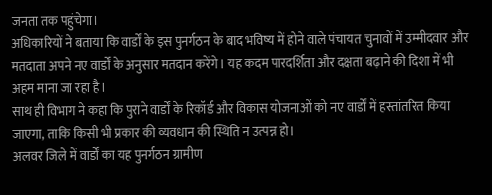जनता तक पहुंचेगा।
अधिकारियों ने बताया कि वार्डों के इस पुनर्गठन के बाद भविष्य में होने वाले पंचायत चुनावों में उम्मीदवार और मतदाता अपने नए वार्डों के अनुसार मतदान करेंगे। यह कदम पारदर्शिता और दक्षता बढ़ाने की दिशा में भी अहम माना जा रहा है।
साथ ही विभाग ने कहा कि पुराने वार्डों के रिकॉर्ड और विकास योजनाओं को नए वार्डों में हस्तांतरित किया जाएगा, ताकि किसी भी प्रकार की व्यवधान की स्थिति न उत्पन्न हो।
अलवर जिले में वार्डों का यह पुनर्गठन ग्रामीण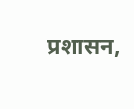प्रशासन,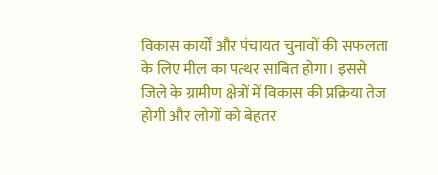विकास कार्यों और पंचायत चुनावों की सफलता के लिए मील का पत्थर साबित होगा। इससे जिले के ग्रामीण क्षेत्रों में विकास की प्रक्रिया तेज होगी और लोगों को बेहतर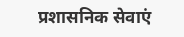प्रशासनिक सेवाएं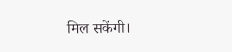मिल सकेंगी।